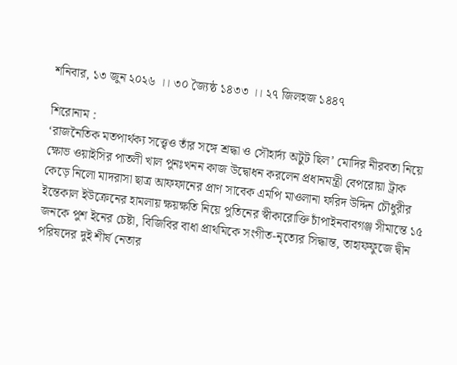শনিবার, ১৩ জুন ২০২৬ ।। ৩০ জ্যৈষ্ঠ ১৪৩৩ ।। ২৭ জিলহজ ১৪৪৭

শিরোনাম :
‘রাজনৈতিক মতপার্থক্য সত্ত্বেও তাঁর সঙ্গে শ্রদ্ধা ও সৌহার্দ্য অটুট ছিল’ মোদির নীরবতা নিয়ে ক্ষোভ ওয়াইসির পাতলী খাল পুনঃখনন কাজ উদ্বোধন করলেন প্রধানমন্ত্রী বেপরোয়া ট্রাক কেড়ে নিলো মাদরাসা ছাত্র আফফানের প্রাণ সাবেক এমপি মাওলানা ফরিদ উদ্দিন চৌধুরীর ইন্তেকাল ইউক্রেনের হামলায় ক্ষয়ক্ষতি নিয়ে পুতিনের স্বীকারোক্তি চাঁপাইনবাবগঞ্জ সীমান্তে ১৫ জনকে পুশ ইনের চেষ্টা, বিজিবির বাধা প্রাথমিকে সংগীত-নৃত্যের সিদ্ধান্ত, তাহাফফুজে দ্বীন পরিষদের দুই শীর্ষ নেতার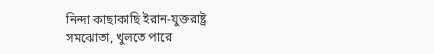নিন্দা কাছাকাছি ইরান-যুক্তরাষ্ট্র সমঝোতা, খুলতে পারে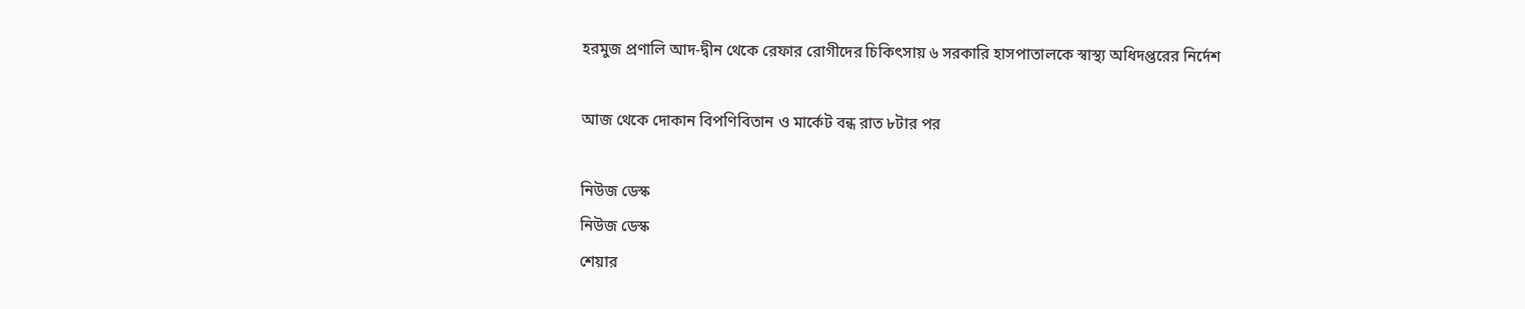হরমুজ প্রণালি আদ-দ্বীন থেকে রেফার রোগীদের চিকিৎসায় ৬ সরকারি হাসপাতালকে স্বাস্থ্য অধিদপ্তরের নির্দেশ

আজ থেকে দোকান বিপণিবিতান ও মার্কেট বন্ধ রাত ৮টার পর

নিউজ ডেস্ক
নিউজ ডেস্ক
শেয়ার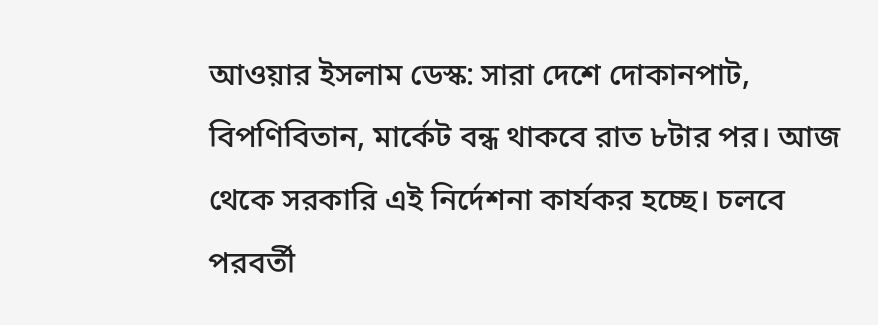আওয়ার ইসলাম ডেস্ক: সারা দেশে দোকানপাট, বিপণিবিতান, মার্কেট বন্ধ থাকবে রাত ৮টার পর। আজ থেকে সরকারি এই নির্দেশনা কার্যকর হচ্ছে। চলবে পরবর্তী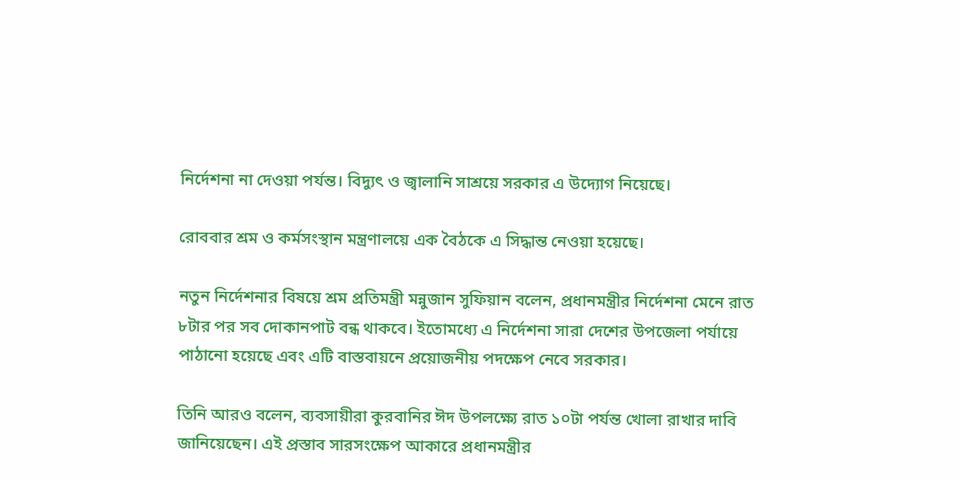নির্দেশনা না দেওয়া পর্যন্ত। বিদ্যুৎ ও জ্বালানি সাশ্রয়ে সরকার এ উদ্যোগ নিয়েছে।

রোববার শ্রম ও কর্মসংস্থান মন্ত্রণালয়ে এক বৈঠকে এ সিদ্ধান্ত নেওয়া হয়েছে।

নতুন নির্দেশনার বিষয়ে শ্রম প্রতিমন্ত্রী মন্নুজান সুফিয়ান বলেন, প্রধানমন্ত্রীর নির্দেশনা মেনে রাত ৮টার পর সব দোকানপাট বন্ধ থাকবে। ইতোমধ্যে এ নির্দেশনা সারা দেশের উপজেলা পর্যায়ে পাঠানো হয়েছে এবং এটি বাস্তবায়নে প্রয়োজনীয় পদক্ষেপ নেবে সরকার।

তিনি আরও বলেন, ব্যবসায়ীরা কুরবানির ঈদ উপলক্ষ্যে রাত ১০টা পর্যন্ত খোলা রাখার দাবি জানিয়েছেন। এই প্রস্তাব সারসংক্ষেপ আকারে প্রধানমন্ত্রীর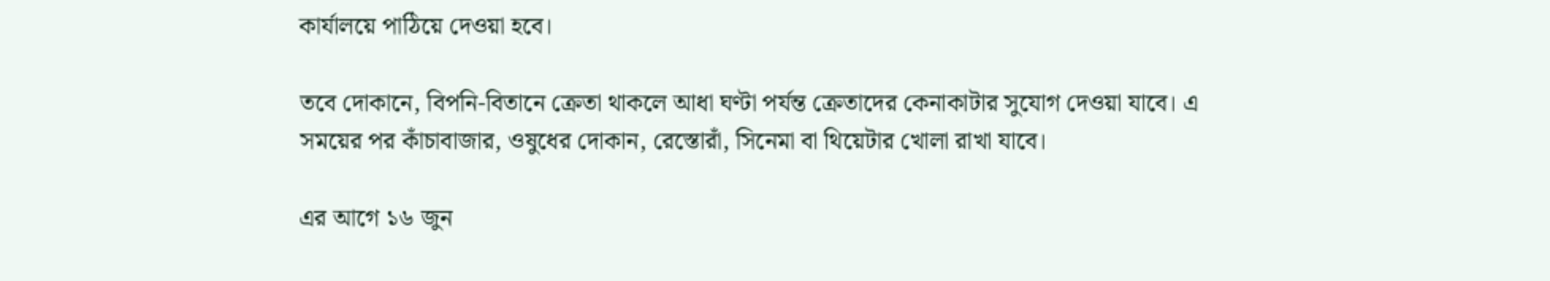কার্যালয়ে পাঠিয়ে দেওয়া হবে।

তবে দোকানে, বিপনি-বিতানে ক্রেতা থাকলে আধা ঘণ্টা পর্যন্ত ক্রেতাদের কেনাকাটার সুযোগ দেওয়া যাবে। এ সময়ের পর কাঁচাবাজার, ওষুধের দোকান, রেস্তোরাঁ, সিনেমা বা থিয়েটার খোলা রাখা যাবে।

এর আগে ১৬ জুন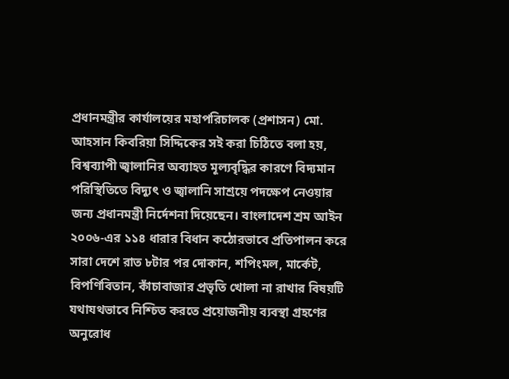প্রধানমন্ত্রীর কার্যালয়ের মহাপরিচালক (প্রশাসন) মো. আহসান কিবরিয়া সিদ্দিকের সই করা চিঠিতে বলা হয়, বিশ্বব্যাপী জ্বালানির অব্যাহত মূল্যবৃদ্ধির কারণে বিদ্যমান পরিস্থিতিতে বিদ্যুৎ ও জ্বালানি সাশ্রয়ে পদক্ষেপ নেওয়ার জন্য প্রধানমন্ত্রী নির্দেশনা দিয়েছেন। বাংলাদেশ শ্রম আইন ২০০৬-এর ১১৪ ধারার বিধান কঠোরভাবে প্রতিপালন করে সারা দেশে রাত ৮টার পর দোকান, শপিংমল, মার্কেট, বিপণিবিতান, কাঁচাবাজার প্রভৃতি খোলা না রাখার বিষয়টি যথাযথভাবে নিশ্চিত করতে প্রয়োজনীয় ব্যবস্থা গ্রহণের অনুরোধ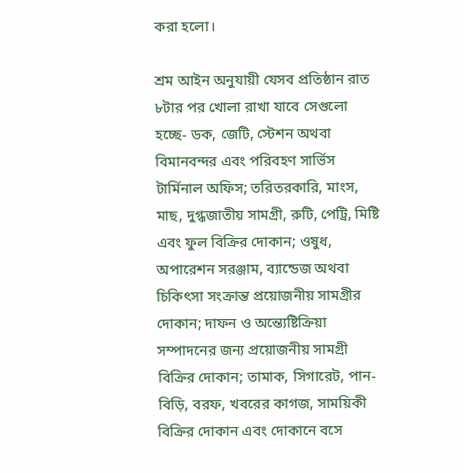করা হলো।

শ্রম আইন অনুযায়ী যেসব প্রতিষ্ঠান রাত ৮টার পর খোলা রাখা যাবে সেগুলো হচ্ছে- ডক, জেটি, স্টেশন অথবা বিমানবন্দর এবং পরিবহণ সার্ভিস টার্মিনাল অফিস; তরিতরকারি, মাংস, মাছ, দুগ্ধজাতীয় সামগ্রী, রুটি, পেট্রি, মিষ্টি এবং ফুল বিক্রির দোকান; ওষুধ, অপারেশন সরঞ্জাম, ব্যান্ডেজ অথবা চিকিৎসা সংক্রান্ত প্রয়োজনীয় সামগ্রীর দোকান; দাফন ও অন্ত্যেষ্টিক্রিয়া সম্পাদনের জন্য প্রয়োজনীয় সামগ্রী বিক্রির দোকান; তামাক, সিগারেট, পান-বিড়ি, বরফ, খবরের কাগজ, সাময়িকী বিক্রির দোকান এবং দোকানে বসে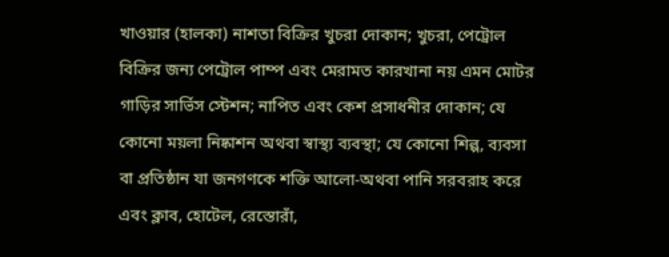খাওয়ার (হালকা) নাশতা বিক্রির খুচরা দোকান; খুচরা, পেট্রোল বিক্রির জন্য পেট্রোল পাম্প এবং মেরামত কারখানা নয় এমন মোটর গাড়ির সার্ভিস স্টেশন; নাপিত এবং কেশ প্রসাধনীর দোকান; যে কোনো ময়লা নিষ্কাশন অথবা স্বাস্থ্য ব্যবস্থা; যে কোনো শিল্প, ব্যবসা বা প্রতিষ্ঠান যা জনগণকে শক্তি আলো-অথবা পানি সরবরাহ করে এবং ক্লাব, হোটেল, রেস্তোরাঁ,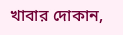খাবার দোকান,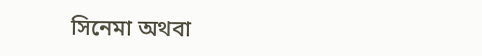সিনেমা অথবা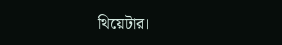থিয়েটার।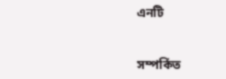এনটি


সম্পর্কিত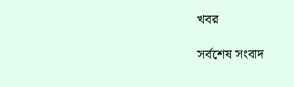খবর

সর্বশেষ সংবাদ